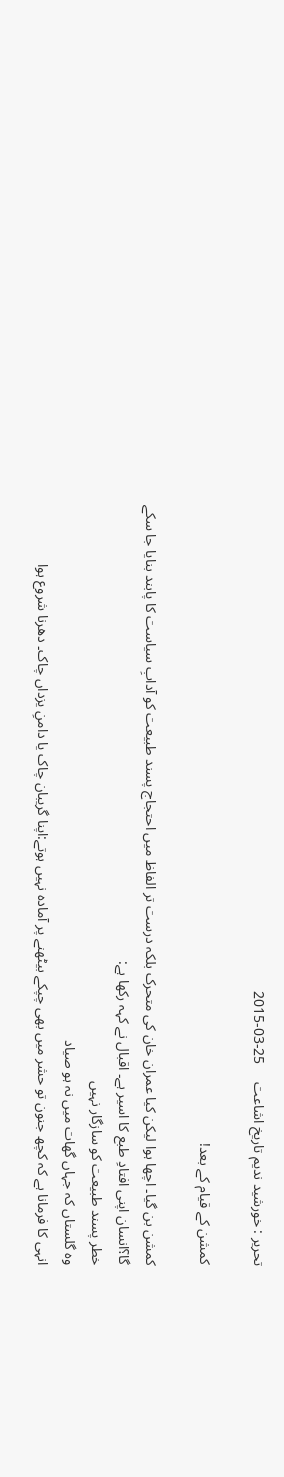تحریر : خورشید ندیم تاریخ اشاعت     25-03-2015

کمشن کے قیام کے بعد!

کمشن بن گیا۔ اچھا ہوا لیکن کیا عمران خان کی متحرک بلکہ درست تر الفاظ میں احتجاج پسند طبیعت کو آدابِ سیاست کا پابند بنایا جا سکے گا؟انسان اپنی افتادِ طبع کا اسیر ہے۔ اقبال نے کہہ رکھا ہے:
خطر پسند طبیعت کو سازگار نہیں
وہ گلستاں کہ جہاں گھات میں نہ ہو صیاد
انہی کا فرمانا ہے کہ کچھ جنون تو حشر میں بھی چپکے بیٹھنے پر آمادہ نہیں ہوتے:اپنا گریبان چاک یا دامنِ یزداں چاک۔ دھرنا شروع ہوا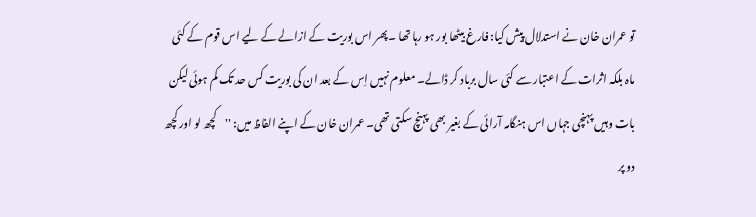تو عمران خان نے استدلال پیش کیا: فارغ بیٹھا بور ہو رہا تھا ۔پھر اس بوریت کے ازالے کے لیے اس قوم کے کئی ماہ بلکہ اثرات کے اعتبار سے کئی سال برباد کر ڈالے۔ معلوم نہیں اِس کے بعد ان کی بوریت کس حد تک کم ہوئی لیکن بات وہیں پہنچی جہاں اس ہنگامہ آرائی کے بغیر بھی پہنچ سکتی تھی۔ عمران خان کے اپنے الفاظ میں: ''کچھ لو اور کچھ دو پر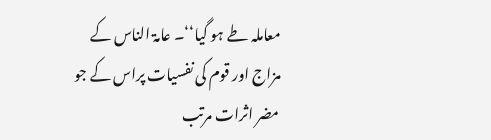معاملہ طے ہو گیا‘‘۔ عامۃ الناس کے مزاج اور قوم کی نفسیات پراس کے جو مضر اثرات مرتب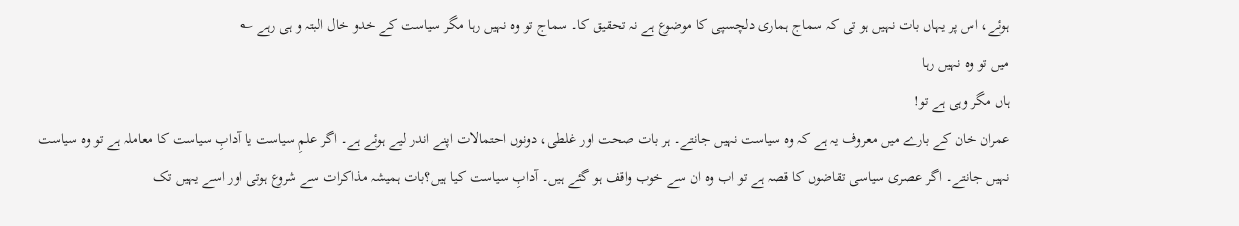ہوئے، اس پر یہاں بات نہیں ہو تی کہ سماج ہماری دلچسپی کا موضوع ہے نہ تحقیق کا۔ سماج تو وہ نہیں رہا مگر سیاست کے خدو خال البتہ و ہی رہے ؎
میں تو وہ نہیں رہا
ہاں مگر وہی ہے تو!
عمران خان کے بارے میں معروف یہ ہے کہ وہ سیاست نہیں جانتے۔ ہر بات صحت اور غلطی، دونوں احتمالات اپنے اندر لیے ہوئے ہے۔ اگر علمِ سیاست یا آدابِ سیاست کا معاملہ ہے تو وہ سیاست نہیں جانتے۔ اگر عصری سیاسی تقاضوں کا قصہ ہے تو اب وہ ان سے خوب واقف ہو گئے ہیں۔ آدابِ سیاست کیا ہیں؟بات ہمیشہ مذاکرات سے شروع ہوتی اور اسے یہیں تک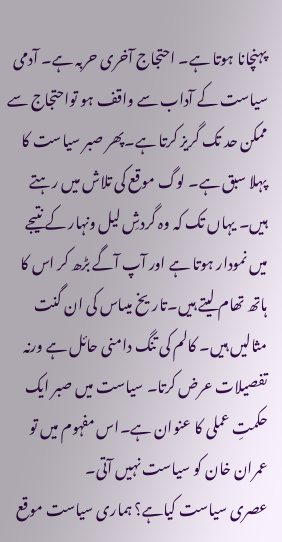پہنچانا ہوتا ہے۔ احتجاج آخری حربہ ہے۔ آدمی سیاست کے آداب سے واقف ہو تواحتجاج سے ممکن حد تک گریز کرتا ہے۔پھر صبر سیاست کا پہلا سبق ہے۔ لوگ موقع کی تلاش میں رہتے ہیں۔ یہاں تک کہ وہ گردشِ لیل ونہار کے نتیجے میں نمودار ہوتا ہے اور آپ آگے بڑھ کر اس کا ہاتھ تھام لیتے ہیں۔تاریخ میںاس کی ان گنت مثالیں ہیں۔ کالم کی تنگ دامنی حائل ہے ورنہ تفصیلات عرض کرتا۔ سیاست میں صبر ایک حکمتِ عملی کا عنوان ہے۔اس مفہوم میں تو عمران خان کو سیاست نہیں آتی۔
عصری سیاست کیاہے؟ ہماری سیاست موقع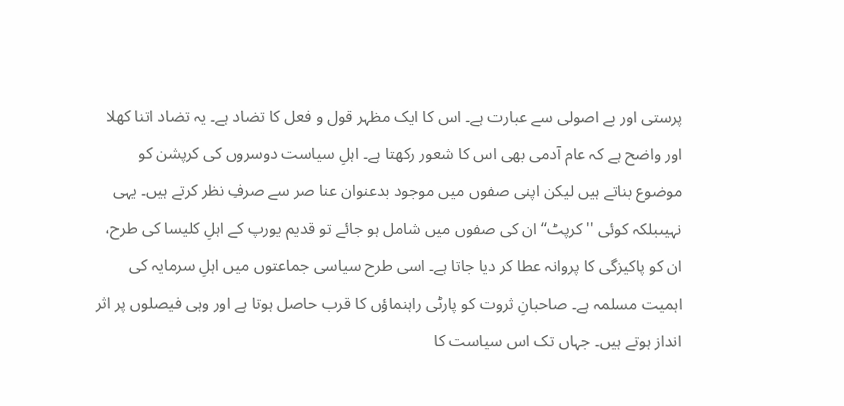پرستی اور بے اصولی سے عبارت ہے۔ اس کا ایک مظہر قول و فعل کا تضاد ہے۔ یہ تضاد اتنا کھلا اور واضح ہے کہ عام آدمی بھی اس کا شعور رکھتا ہے۔ اہلِ سیاست دوسروں کی کرپشن کو موضوع بناتے ہیں لیکن اپنی صفوں میں موجود بدعنوان عنا صر سے صرفِ نظر کرتے ہیں۔ یہی نہیںبلکہ کوئی ''کرپٹ‘‘ ان کی صفوں میں شامل ہو جائے تو قدیم یورپ کے اہلِ کلیسا کی طرح، ان کو پاکیزگی کا پروانہ عطا کر دیا جاتا ہے۔ اسی طرح سیاسی جماعتوں میں اہلِ سرمایہ کی اہمیت مسلمہ ہے۔ صاحبانِ ثروت کو پارٹی راہنماؤں کا قرب حاصل ہوتا ہے اور وہی فیصلوں پر اثر انداز ہوتے ہیں۔ جہاں تک اس سیاست کا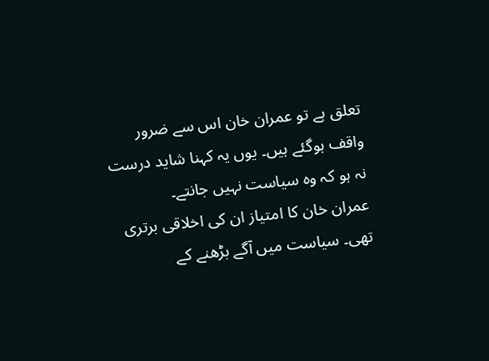تعلق ہے تو عمران خان اس سے ضرور واقف ہوگئے ہیں۔ یوں یہ کہنا شاید درست نہ ہو کہ وہ سیاست نہیں جانتے۔
عمران خان کا امتیاز ان کی اخلاقی برتری تھی۔ سیاست میں آگے بڑھنے کے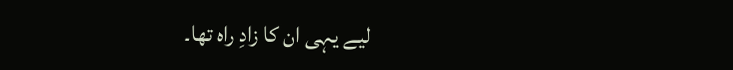لیے یہی ان کا زادِ راہ تھا۔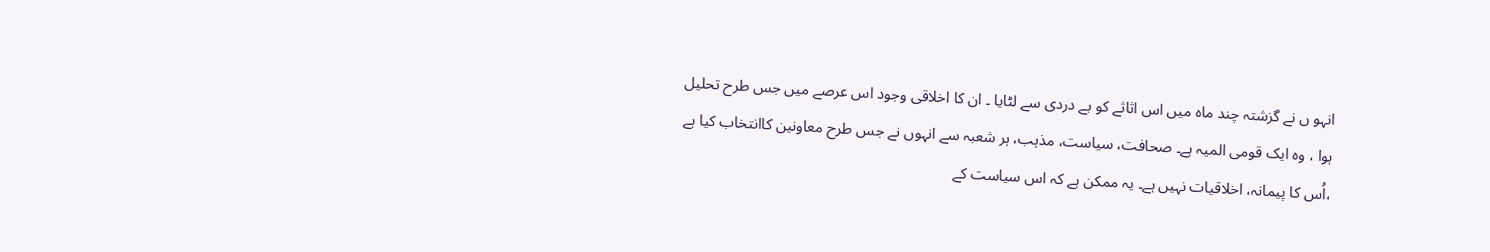انہو ں نے گزشتہ چند ماہ میں اس اثاثے کو بے دردی سے لٹایا ۔ ان کا اخلاقی وجود اس عرصے میں جس طرح تحلیل ہوا ، وہ ایک قومی المیہ ہے۔ صحافت، سیاست، مذہب، ہر شعبہ سے انہوں نے جس طرح معاونین کاانتخاب کیا ہے ،اُس کا پیمانہ، اخلاقیات نہیں ہے۔ یہ ممکن ہے کہ اس سیاست کے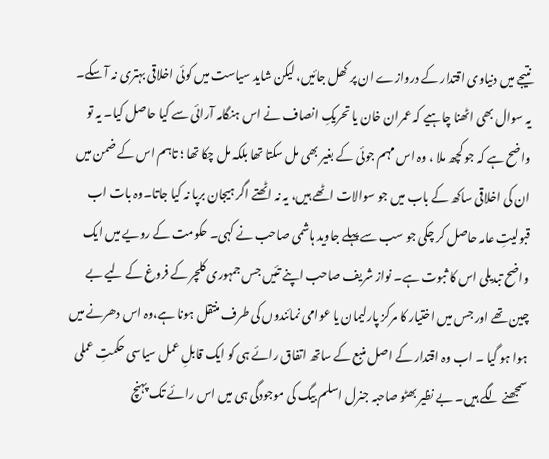نتیجے میں دنیاوی اقتدار کے دروازے ان پر کھل جائیں، لیکن شاید سیاست میں کوئی اخلاقی بہتری نہ آ سکے۔
یہ سوال بھی اٹھنا چاہیے کہ عمران خان یا تحریکِ انصاف نے اس ہنگامہ آرائی سے کیا حاصل کیا۔ یہ تو واضح ہے کہ جو کچھ ملا ، وہ اس مہم جوئی کے بغیر بھی مل سکتا تھا بلکہ مل چکا تھا ؛ تاہم اس کے ضمن میں ان کی اخلاقی ساکھ کے باب میں جو سوالات اٹھے ہیں، یہ نہ اٹھتے اگر ہیجان برپا نہ کیا جاتا۔وہ بات اب قبولیتِ عامہ حاصل کر چکی جو سب سے پہلے جاوید ہاشمی صاحب نے کہی۔ حکومت کے رویے میں ایک واضح تبدیلی اس کا ثبوت ہے۔ نواز شریف صاحب اپنے تئیں جس جمہوری کلچر کے فروغ کے لیے بے چین تھے اور جس میں اختیار کا مرکز پارلیمان یا عوامی نمائندوں کی طرف منتقل ہونا ہے،وہ اس دھرنے میں ہوا ہو گیا ۔ اب وہ اقتدار کے اصل منبع کے ساتھ اتفاق رائے ہی کو ایک قابلِ عمل سیاسی حکمتِ عملی سمجھنے لگے ہیں۔ بے نظیر بھٹو صاحبہ جنرل اسلم بیگ کی موجودگی ہی میں اس رائے تک پہنچ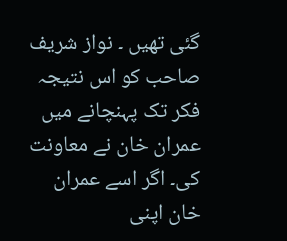گئی تھیں ۔ نواز شریف صاحب کو اس نتیجہ فکر تک پہنچانے میں عمران خان نے معاونت کی۔ اگر اسے عمران خان اپنی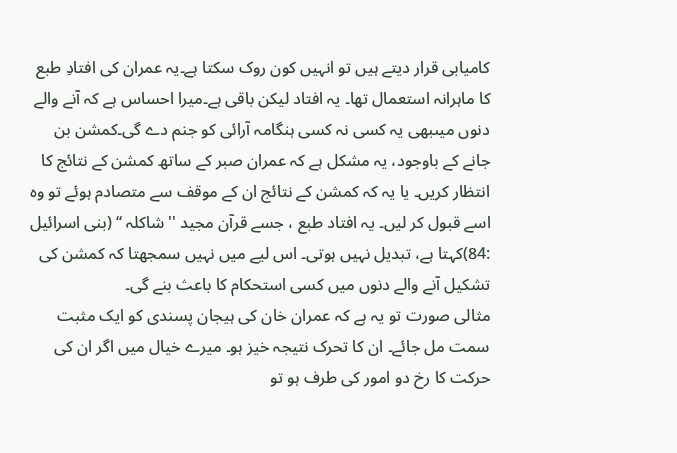کامیابی قرار دیتے ہیں تو انہیں کون روک سکتا ہے۔یہ عمران کی افتادِ طبع کا ماہرانہ استعمال تھا۔ یہ افتاد لیکن باقی ہے۔میرا احساس ہے کہ آنے والے دنوں میںبھی یہ کسی نہ کسی ہنگامہ آرائی کو جنم دے گی۔کمشن بن جانے کے باوجود، یہ مشکل ہے کہ عمران صبر کے ساتھ کمشن کے نتائج کا انتظار کریں۔ یا یہ کہ کمشن کے نتائج ان کے موقف سے متصادم ہوئے تو وہ اسے قبول کر لیں۔ یہ افتاد طبع ، جسے قرآن مجید '' شاکلہ ‘‘ (بنی اسرائیل :84)کہتا ہے، تبدیل نہیں ہوتی۔ اس لیے میں نہیں سمجھتا کہ کمشن کی تشکیل آنے والے دنوں میں کسی استحکام کا باعث بنے گی۔
مثالی صورت تو یہ ہے کہ عمران خان کی ہیجان پسندی کو ایک مثبت سمت مل جائے۔ ان کا تحرک نتیجہ خیز ہو۔ میرے خیال میں اگر ان کی حرکت کا رخ دو امور کی طرف ہو تو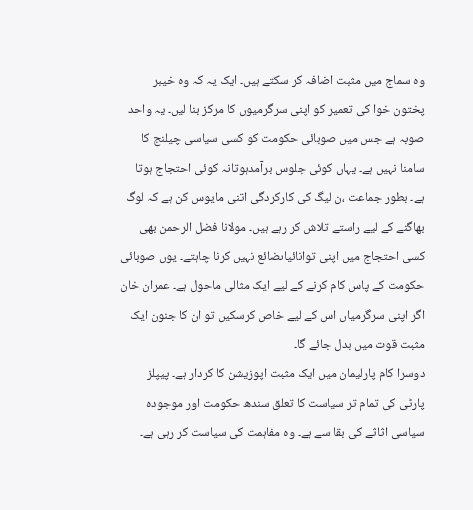وہ سماج میں مثبت اضافہ کر سکتے ہیں۔ ایک یہ کہ وہ خیبر پختون خوا کی تعمیر کو اپنی سرگرمیوں کا مرکز بنا لیں۔ یہ واحد صوبہ ہے جس میں صوبائی حکومت کو کسی سیاسی چیلنج کا سامنا نہیں ہے۔ یہاں کوئی جلوس برآمدہوتانہ کوئی احتجاج ہوتا ہے۔ بطور جماعت ،ن لیگ کی کارکردگی اتنی مایوس کن ہے کہ لوگ بھاگنے کے لیے راستے تلاش کر رہے ہیں۔ مولانا فضل الرحمن بھی کسی احتجاج میں اپنی توانائیاںضائع نہیں کرنا چاہتے۔ یوں صوبائی حکومت کے پاس کام کرنے کے لیے ایک مثالی ماحول ہے۔ عمران خان اگر اپنی سرگرمیاں اس کے لیے خاص کرسکیں تو ان کا جنون ایک مثبت قوت میں بدل جائے گا۔
دوسرا کام پارلیمان میں ایک مثبت اپوزیشن کا کردار ہے۔ پیپلز پارٹی کی تمام تر سیاست کا تعلق سندھ حکومت اور موجودہ سیاسی اثاثے کی بقا سے ہے۔ وہ مفاہمت کی سیاست کر رہی ہے۔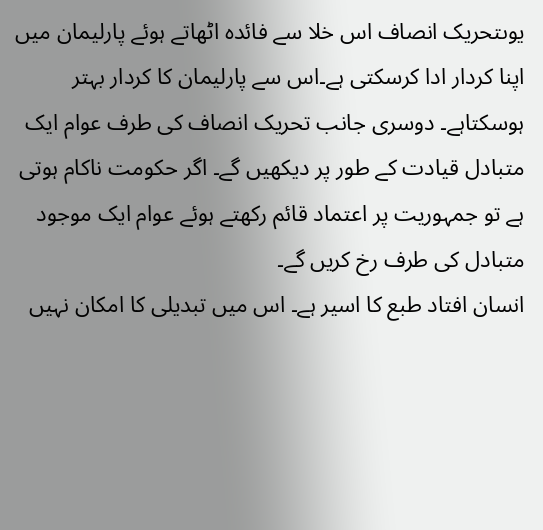یوںتحریک انصاف اس خلا سے فائدہ اٹھاتے ہوئے پارلیمان میں اپنا کردار ادا کرسکتی ہے۔اس سے پارلیمان کا کردار بہتر ہوسکتاہے۔ دوسری جانب تحریک انصاف کی طرف عوام ایک متبادل قیادت کے طور پر دیکھیں گے۔ اگر حکومت ناکام ہوتی ہے تو جمہوریت پر اعتماد قائم رکھتے ہوئے عوام ایک موجود متبادل کی طرف رخ کریں گے۔
انسان افتاد طبع کا اسیر ہے۔ اس میں تبدیلی کا امکان نہیں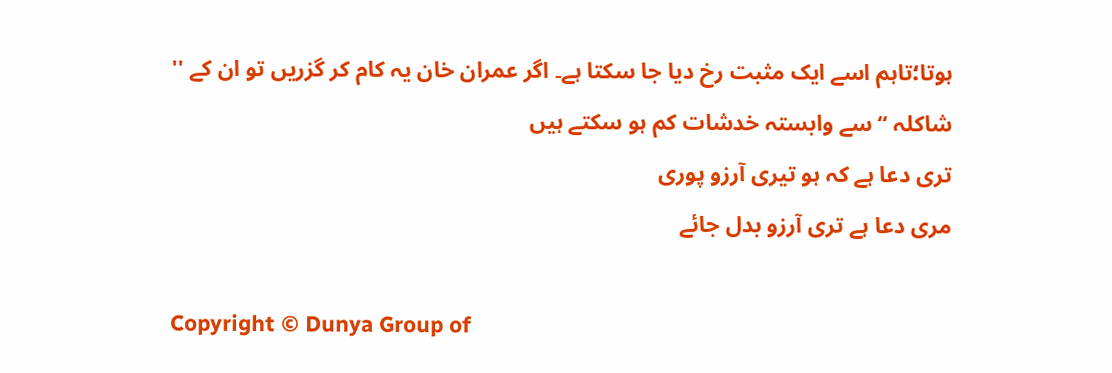ہوتا؛تاہم اسے ایک مثبت رخ دیا جا سکتا ہے۔ اگر عمران خان یہ کام کر گزریں تو ان کے '' شاکلہ ‘‘ سے وابستہ خدشات کم ہو سکتے ہیں
تری دعا ہے کہ ہو تیری آرزو پوری
مری دعا ہے تری آرزو بدل جائے

Copyright © Dunya Group of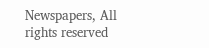Newspapers, All rights reserved